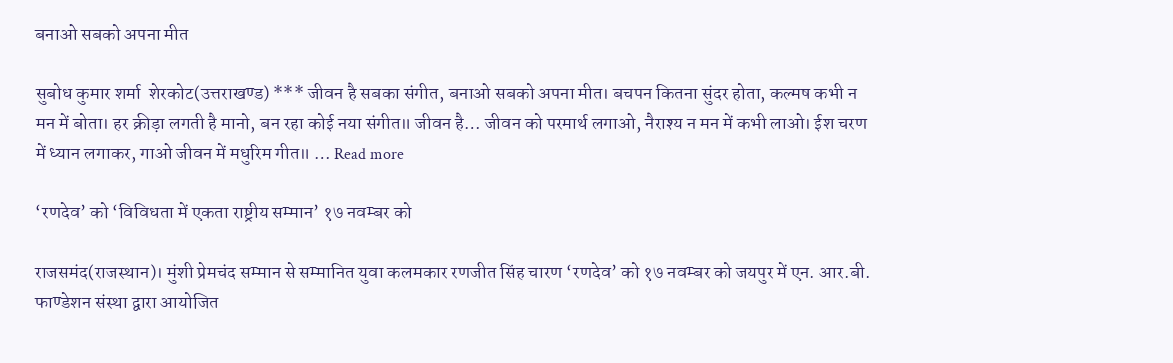बनाओ सबको अपना मीत

सुबोध कुमार शर्मा  शेरकोट(उत्तराखण्ड) *** जीवन है सबका संगीत, बनाओ सबको अपना मीत। बचपन कितना सुंदर होता, कल्मष कभी न मन में बोता। हर क्रीड़ा लगती है मानो, बन रहा कोई नया संगीत॥ जीवन है… जीवन को परमार्थ लगाओ, नैराश्य न मन में कभी लाओ। ईश चरण में ध्यान लगाकर, गाओ जीवन में मधुरिम गीत॥ … Read more

‘रणदेव’ को ‘विविधता में एकता राष्ट्रीय सम्मान’ १७ नवम्बर को

राजसमंद(राजस्थान)। मुंशी प्रेमचंद सम्मान से सम्मानित युवा कलमकार रणजीत सिंह चारण ‘रणदेव’ को १७ नवम्बर को जयपुर में एन. आर.बी. फाण्डेशन संस्था द्वारा आयोजित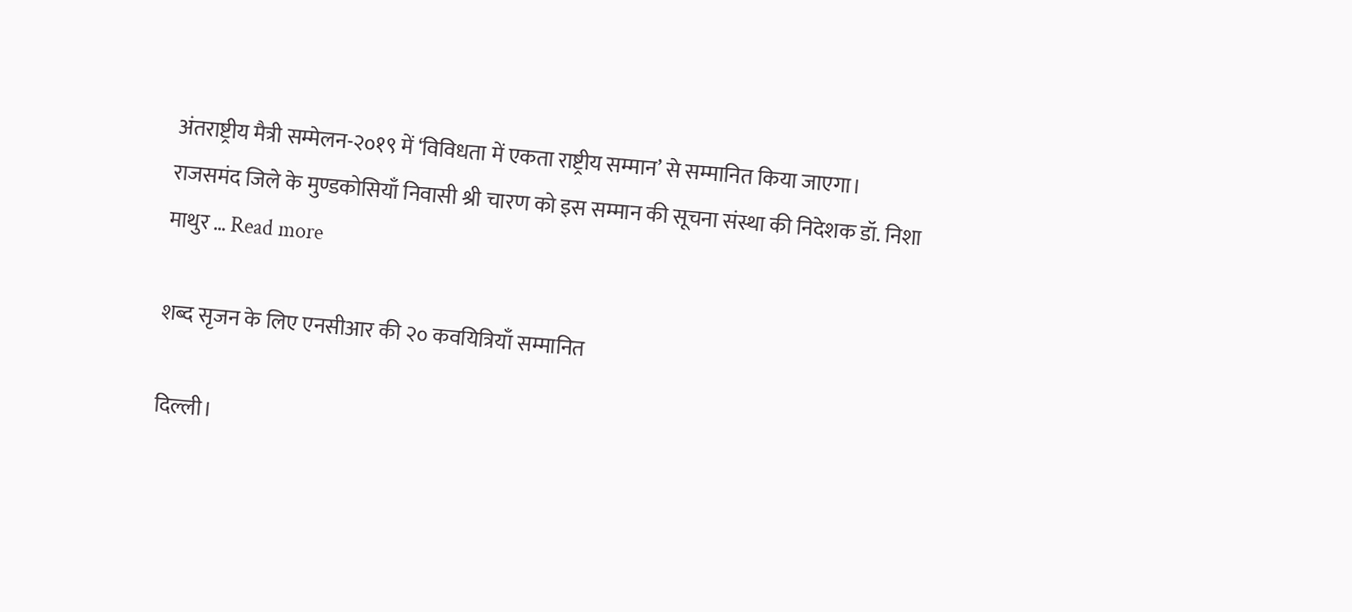अंतराष्ट्रीय मैत्री सम्मेलन-२०१९ में ‘विविधता में एकता राष्ट्रीय सम्मान’ से सम्मानित किया जाएगा। राजसमंद जिले के मुण्डकोसियाँ निवासी श्री चारण को इस सम्मान की सूचना संस्था की निदेशक डॉ. निशा माथुर … Read more

शब्द सृजन के लिए एनसीआर की २० कवयित्रियाँ सम्मानित

दिल्ली।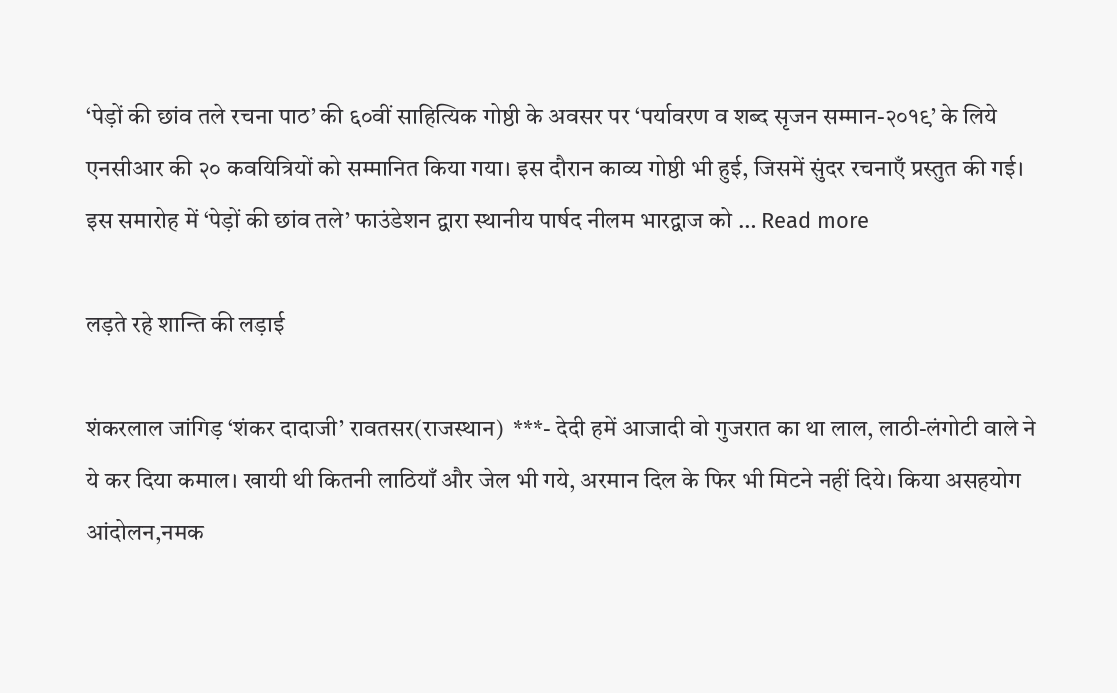‘पेड़ों की छांव तले रचना पाठ’ की ६०वीं साहित्यिक गोष्ठी के अवसर पर ‘पर्यावरण व शब्द सृजन सम्मान-२०१९’ के लिये एनसीआर की २० कवयित्रियों को सम्मानित किया गया। इस दौरान काव्य गोष्ठी भी हुई, जिसमें सुंदर रचनाएँ प्रस्तुत की गई। इस समारोह में ‘पेड़ों की छांव तले’ फाउंडेशन द्वारा स्थानीय पार्षद नीलम भारद्वाज को … Read more

लड़ते रहे शान्ति की लड़ाई

शंकरलाल जांगिड़ ‘शंकर दादाजी’ रावतसर(राजस्थान)  ***- देदी हमें आजादी वो गुजरात का था लाल, लाठी-लंगोटी वाले ने ये कर दिया कमाल। खायी थी कितनी लाठियाँ और जेल भी गये, अरमान दिल के फिर भी मिटने नहीं दिये। किया असहयोग आंदोलन,नमक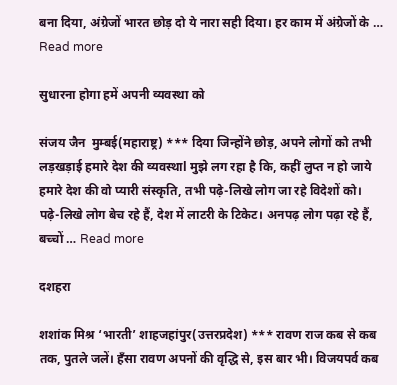बना दिया, अंग्रेजों भारत छोड़ दो ये नारा सही दिया। हर काम में अंग्रेजों के … Read more

सुधारना होगा हमें अपनी व्यवस्था को

संजय जैन  मुम्बई(महाराष्ट्र) *** दिया जिन्होंने छोड़, अपने लोगों को तभी लड़खड़ाई हमारे देश की व्यवस्थाl मुझे लग रहा है कि, कहीं लुप्त न हो जाये हमारे देश की वो प्यारी संस्कृति, तभी पढ़े-लिखे लोग जा रहे विदेशों को। पढ़े-लिखे लोग बेच रहे हैं, देश में लाटरी के टिकेट। अनपढ़ लोग पढ़ा रहे हैं, बच्चों … Read more

दशहरा

शशांक मिश्र ‘भारती’ शाहजहांपुर(उत्तरप्रदेश) *** रावण राज कब से कब तक, पुतले जलें। हँसा रावण अपनों की वृद्धि से, इस बार भी। विजयपर्व कब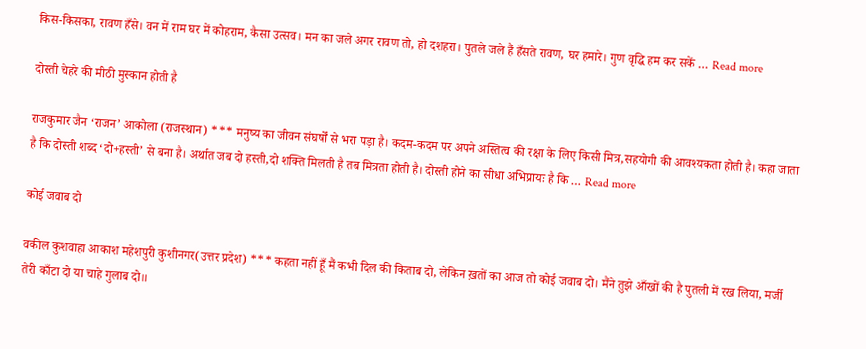किस-किसका, रावण हँसे। वन में राम घर में कोहराम, कैसा उत्सव। मन का जले अगर रावण तो, हो दशहरा। पुतले जले हैं हँसते रावण, घर हमारे। गुण वृद्धि हम कर सकें … Read more

दोस्ती चेहरे की मीठी मुस्कान होती है

राजकुमार जैन ‘राजन’ आकोला (राजस्थान) *** मनुष्य का जीवन संघर्षों से भरा पड़ा है। कदम-कदम पर अपने अस्तित्व की रक्षा के लिए किसी मित्र,सहयोगी की आवश्यकता होती है। कहा जाता है कि दोस्ती शब्द ‘दो+हस्ती’ से बना है। अर्थात जब दो हस्ती,दो शक्ति मिलती है तब मित्रता होती है। दोस्ती होने का सीधा अभिप्रायः है कि … Read more

कोई जवाब दो

वकील कुशवाहा आकाश महेशपुरी कुशीनगर(उत्तर प्रदेश) *** कहता नहीं हूँ मैं कभी दिल की किताब दो, लेकिन ख़तों का आज तो कोई जवाब दो। मैंने तुझे आँखों की है पुतली में रख लिया, मर्जी तेरी काँटा दो या चाहे गुलाब दो॥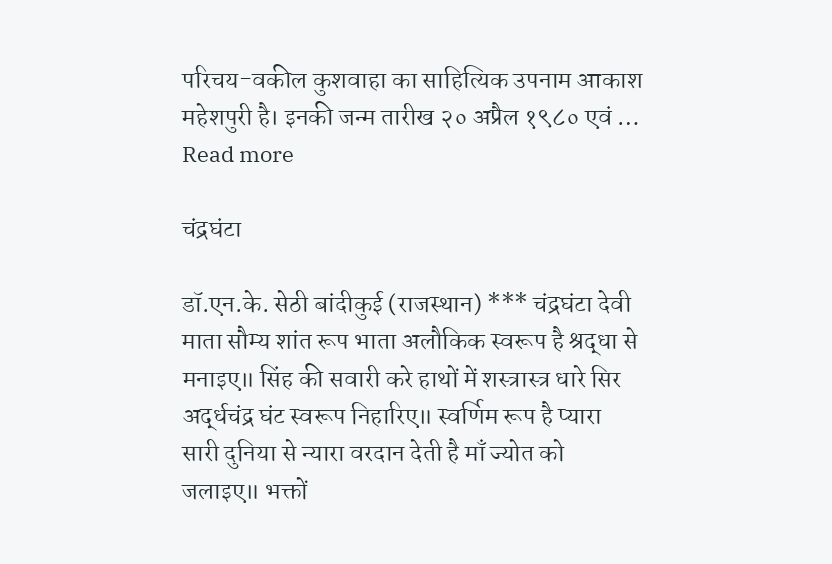परिचय-वकील कुशवाहा का साहित्यिक उपनाम आकाश महेशपुरी है। इनकी जन्म तारीख २० अप्रैल १९८० एवं … Read more

चंद्रघंटा

डॉ.एन.के. सेठी बांदीकुई (राजस्थान) *** चंद्रघंटा देवी माता सौम्य शांत रूप भाता अलौकिक स्वरूप है श्रद्धा से मनाइए॥ सिंह की सवारी करे हाथों में शस्त्रास्त्र धारे सिर अर्द्धचंद्र घंट स्वरूप निहारिए॥ स्वर्णिम रूप है प्यारा सारी दुनिया से न्यारा वरदान देती है माँ ज्योत को जलाइए॥ भक्तों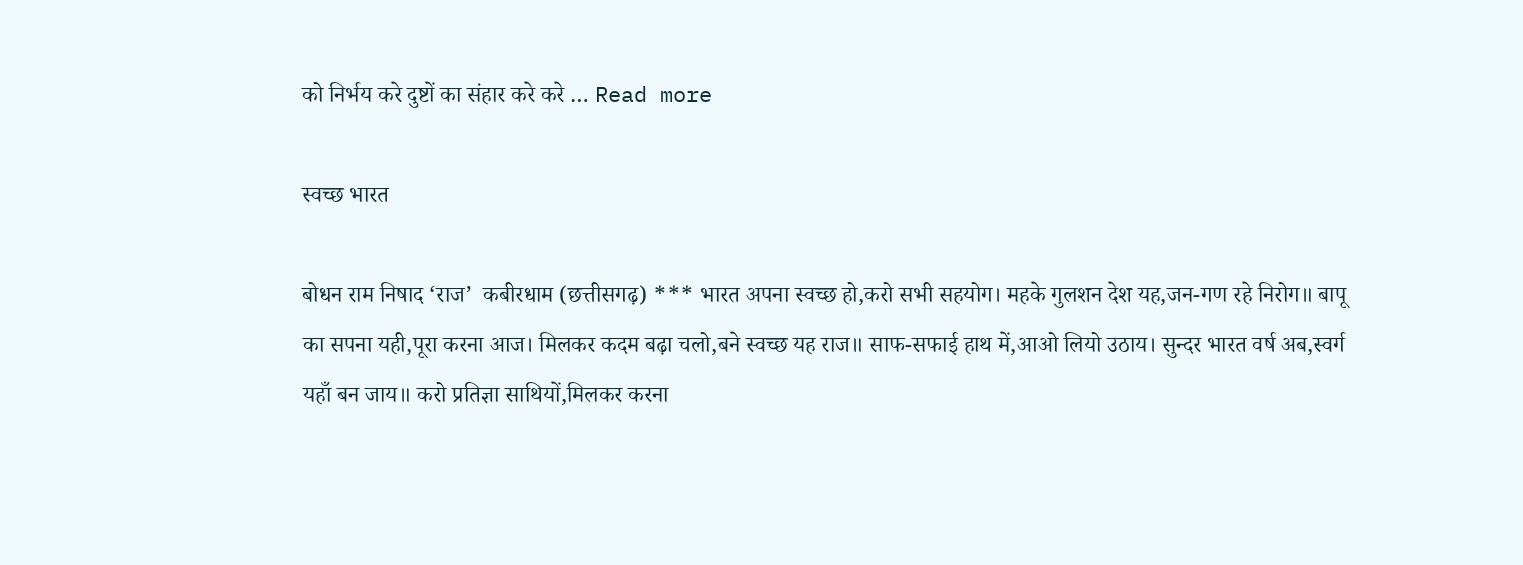को निर्भय करे दुष्टों का संहार करे करे … Read more

स्वच्छ भारत

बोधन राम निषाद ‘राज’  कबीरधाम (छत्तीसगढ़) *** भारत अपना स्वच्छ हो,करो सभी सहयोग। महके गुलशन देश यह,जन-गण रहे निरोग॥ बापू का सपना यही,पूरा करना आज। मिलकर कदम बढ़ा चलो,बने स्वच्छ यह राज॥ साफ-सफाई हाथ में,आओ लियो उठाय। सुन्दर भारत वर्ष अब,स्वर्ग यहाँ बन जाय॥ करो प्रतिज्ञा साथियों,मिलकर करना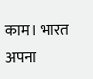काम। भारत अपना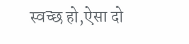स्वच्छ हो,ऐसा दो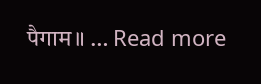पैगाम॥ … Read more